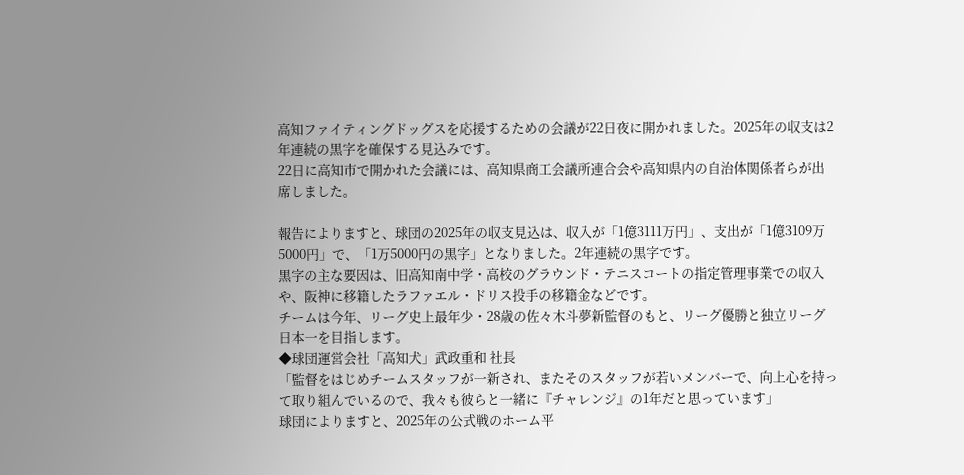高知ファイティングドッグスを応援するための会議が22日夜に開かれました。2025年の収支は2年連続の黒字を確保する見込みです。
22日に高知市で開かれた会議には、高知県商工会議所連合会や高知県内の自治体関係者らが出席しました。

報告によりますと、球団の2025年の収支見込は、収入が「1億3111万円」、支出が「1億3109万5000円」で、「1万5000円の黒字」となりました。2年連続の黒字です。
黒字の主な要因は、旧高知南中学・高校のグラウンド・テニスコートの指定管理事業での収入や、阪神に移籍したラファエル・ドリス投手の移籍金などです。
チームは今年、リーグ史上最年少・28歳の佐々木斗夢新監督のもと、リーグ優勝と独立リーグ日本一を目指します。
◆球団運営会社「高知犬」武政重和 社長
「監督をはじめチームスタッフが一新され、またそのスタッフが若いメンバーで、向上心を持って取り組んでいるので、我々も彼らと一緒に『チャレンジ』の1年だと思っています」
球団によりますと、2025年の公式戦のホーム平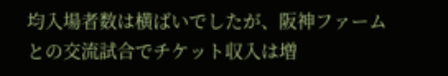均入場者数は横ばいでしたが、阪神ファームとの交流試合でチケット収入は増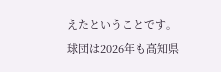えたということです。
球団は2026年も高知県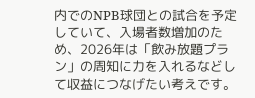内でのNPB球団との試合を予定していて、入場者数増加のため、2026年は「飲み放題プラン」の周知に力を入れるなどして収益につなげたい考えです。